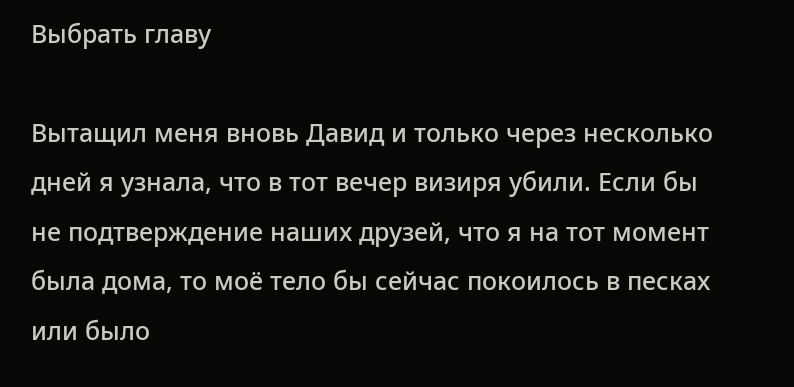Выбрать главу

Вытащил меня вновь Давид и только через несколько дней я узнала, что в тот вечер визиря убили. Если бы не подтверждение наших друзей, что я на тот момент была дома, то моё тело бы сейчас покоилось в песках или было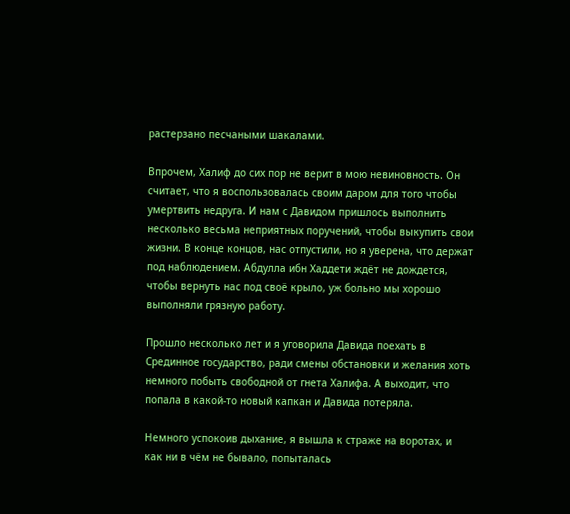растерзано песчаными шакалами.

Впрочем, Халиф до сих пор не верит в мою невиновность. Он считает, что я воспользовалась своим даром для того чтобы умертвить недруга. И нам с Давидом пришлось выполнить несколько весьма неприятных поручений, чтобы выкупить свои жизни. В конце концов, нас отпустили, но я уверена, что держат под наблюдением. Абдулла ибн Хаддети ждёт не дождется, чтобы вернуть нас под своё крыло, уж больно мы хорошо выполняли грязную работу.

Прошло несколько лет и я уговорила Давида поехать в Срединное государство, ради смены обстановки и желания хоть немного побыть свободной от гнета Халифа. А выходит, что попала в какой-то новый капкан и Давида потеряла.

Немного успокоив дыхание, я вышла к страже на воротах, и как ни в чём не бывало, попыталась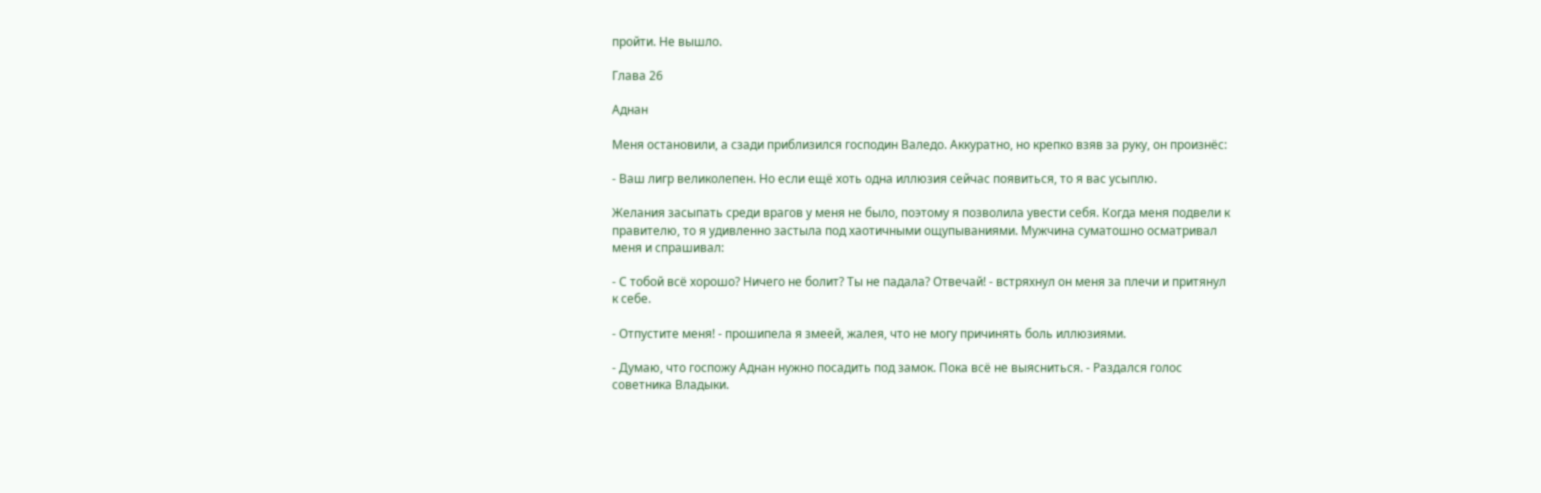пройти. Не вышло.

Глава 26

Аднан

Меня остановили, а сзади приблизился господин Валедо. Аккуратно, но крепко взяв за руку, он произнёс:

- Ваш лигр великолепен. Но если ещё хоть одна иллюзия сейчас появиться, то я вас усыплю.

Желания засыпать среди врагов у меня не было, поэтому я позволила увести себя. Когда меня подвели к правителю, то я удивленно застыла под хаотичными ощупываниями. Мужчина суматошно осматривал меня и спрашивал:

- С тобой всё хорошо? Ничего не болит? Ты не падала? Отвечай! - встряхнул он меня за плечи и притянул к себе.

- Отпустите меня! - прошипела я змеей, жалея, что не могу причинять боль иллюзиями.

- Думаю, что госпожу Аднан нужно посадить под замок. Пока всё не выясниться. - Раздался голос советника Владыки.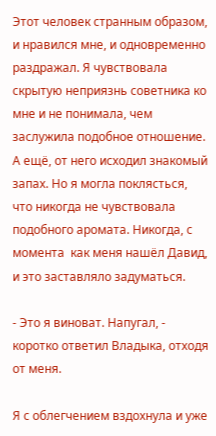Этот человек странным образом, и нравился мне, и одновременно раздражал. Я чувствовала скрытую неприязнь советника ко мне и не понимала, чем заслужила подобное отношение. А ещё, от него исходил знакомый запах. Но я могла поклясться, что никогда не чувствовала подобного аромата. Никогда, с момента  как меня нашёл Давид, и это заставляло задуматься.

- Это я виноват. Напугал, - коротко ответил Владыка, отходя от меня.

Я с облегчением вздохнула и уже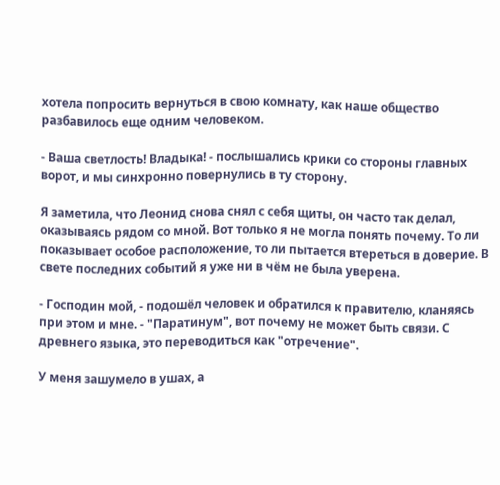хотела попросить вернуться в свою комнату, как наше общество разбавилось еще одним человеком.

- Ваша светлость! Владыка! - послышались крики со стороны главных ворот, и мы синхронно повернулись в ту сторону.

Я заметила, что Леонид снова снял с себя щиты, он часто так делал, оказываясь рядом со мной. Вот только я не могла понять почему. То ли показывает особое расположение, то ли пытается втереться в доверие. В свете последних событий я уже ни в чём не была уверена.

- Господин мой, - подошёл человек и обратился к правителю, кланяясь при этом и мне. - "Паратинум", вот почему не может быть связи. С древнего языка, это переводиться как "отречение".

У меня зашумело в ушах, а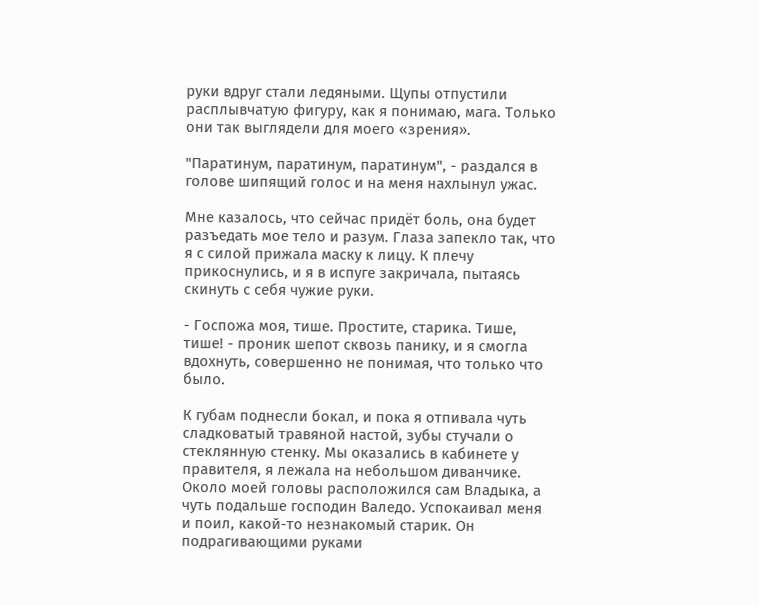руки вдруг стали ледяными. Щупы отпустили расплывчатую фигуру, как я понимаю, мага. Только они так выглядели для моего «зрения».

"Паратинум, паратинум, паратинум", - раздался в голове шипящий голос и на меня нахлынул ужас.

Мне казалось, что сейчас придёт боль, она будет разъедать мое тело и разум. Глаза запекло так, что я с силой прижала маску к лицу. К плечу прикоснулись, и я в испуге закричала, пытаясь скинуть с себя чужие руки.

- Госпожа моя, тише. Простите, старика. Тише, тише! - проник шепот сквозь панику, и я смогла вдохнуть, совершенно не понимая, что только что было.

К губам поднесли бокал, и пока я отпивала чуть сладковатый травяной настой, зубы стучали о стеклянную стенку. Мы оказались в кабинете у правителя, я лежала на небольшом диванчике. Около моей головы расположился сам Владыка, а чуть подальше господин Валедо. Успокаивал меня и поил, какой-то незнакомый старик. Он подрагивающими руками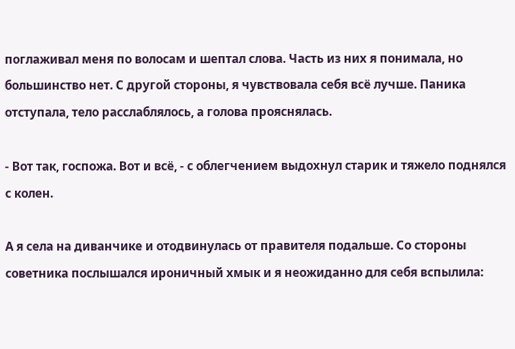поглаживал меня по волосам и шептал слова. Часть из них я понимала, но большинство нет. С другой стороны, я чувствовала себя всё лучше. Паника отступала, тело расслаблялось, а голова прояснялась.

- Вот так, госпожа. Вот и всё, - с облегчением выдохнул старик и тяжело поднялся с колен.

А я села на диванчике и отодвинулась от правителя подальше. Со стороны советника послышался ироничный хмык и я неожиданно для себя вспылила: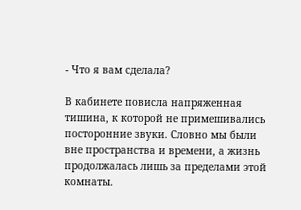- Что я вам сделала?

В кабинете повисла напряженная тишина, к которой не примешивались посторонние звуки. Словно мы были вне пространства и времени, а жизнь продолжалась лишь за пределами этой комнаты.